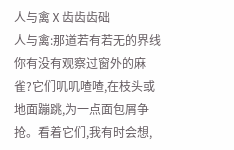人与禽Ⅹ齿齿齿础
人与禽:那道若有若无的界线
你有没有观察过窗外的麻雀?它们叽叽喳喳,在枝头或地面蹦跳,为一点面包屑争抢。看着它们,我有时会想,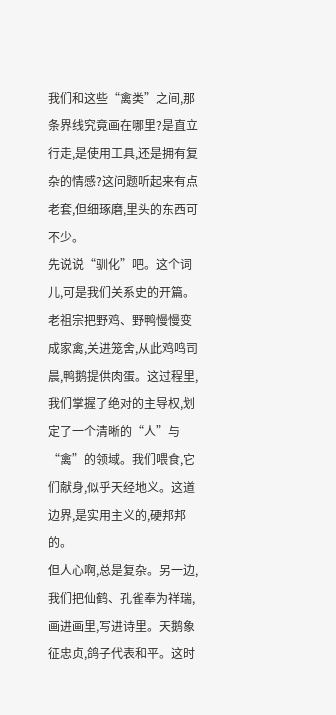我们和这些“禽类”之间,那条界线究竟画在哪里?是直立行走,是使用工具,还是拥有复杂的情感?这问题听起来有点老套,但细琢磨,里头的东西可不少。
先说说“驯化”吧。这个词儿,可是我们关系史的开篇。老祖宗把野鸡、野鸭慢慢变成家禽,关进笼舍,从此鸡鸣司晨,鸭鹅提供肉蛋。这过程里,我们掌握了绝对的主导权,划定了一个清晰的“人”与“禽”的领域。我们喂食,它们献身,似乎天经地义。这道边界,是实用主义的,硬邦邦的。
但人心啊,总是复杂。另一边,我们把仙鹤、孔雀奉为祥瑞,画进画里,写进诗里。天鹅象征忠贞,鸽子代表和平。这时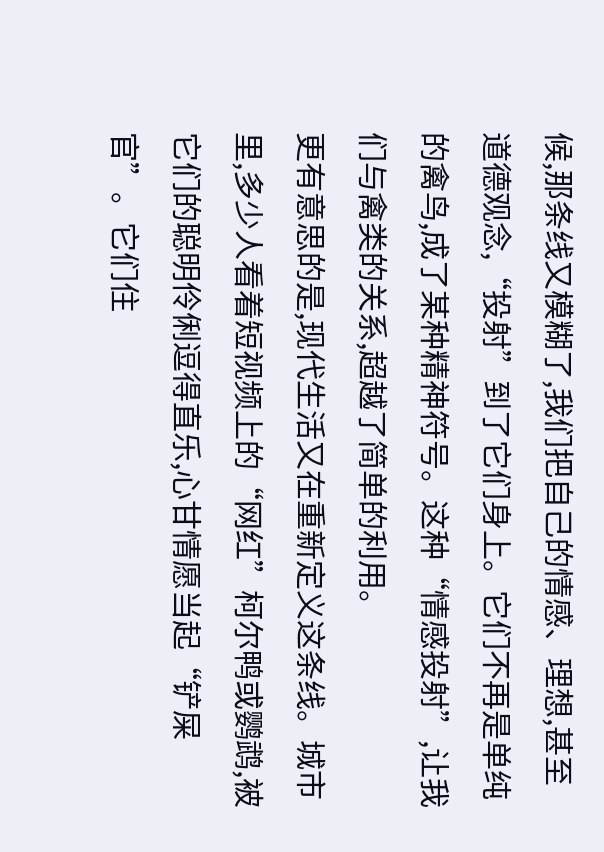候,那条线又模糊了,我们把自己的情感、理想,甚至道德观念,“投射”到了它们身上。它们不再是单纯的禽鸟,成了某种精神符号。这种“情感投射”,让我们与禽类的关系,超越了简单的利用。
更有意思的是,现代生活又在重新定义这条线。城市里,多少人看着短视频上的“网红”柯尔鸭或鹦鹉,被它们的聪明伶俐逗得直乐,心甘情愿当起“铲屎官”。它们住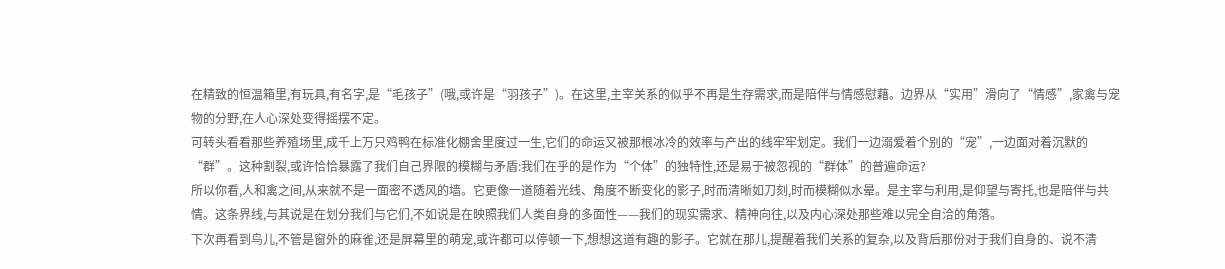在精致的恒温箱里,有玩具,有名字,是“毛孩子”(哦,或许是“羽孩子”)。在这里,主宰关系的似乎不再是生存需求,而是陪伴与情感慰藉。边界从“实用”滑向了“情感”,家禽与宠物的分野,在人心深处变得摇摆不定。
可转头看看那些养殖场里,成千上万只鸡鸭在标准化棚舍里度过一生,它们的命运又被那根冰冷的效率与产出的线牢牢划定。我们一边溺爱着个别的“宠”,一边面对着沉默的“群”。这种割裂,或许恰恰暴露了我们自己界限的模糊与矛盾:我们在乎的是作为“个体”的独特性,还是易于被忽视的“群体”的普遍命运?
所以你看,人和禽之间,从来就不是一面密不透风的墙。它更像一道随着光线、角度不断变化的影子,时而清晰如刀刻,时而模糊似水晕。是主宰与利用,是仰望与寄托,也是陪伴与共情。这条界线,与其说是在划分我们与它们,不如说是在映照我们人类自身的多面性——我们的现实需求、精神向往,以及内心深处那些难以完全自洽的角落。
下次再看到鸟儿,不管是窗外的麻雀,还是屏幕里的萌宠,或许都可以停顿一下,想想这道有趣的影子。它就在那儿,提醒着我们关系的复杂,以及背后那份对于我们自身的、说不清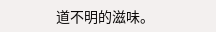道不明的滋味。